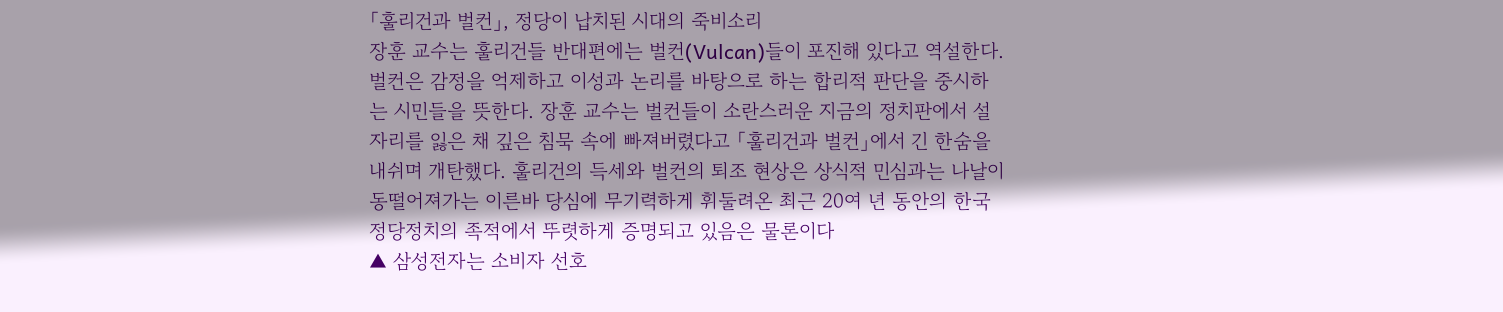「훌리건과 벌컨」, 정당이 납치된 시대의 죽비소리
장훈 교수는 훌리건들 반대편에는 벌컨(Vulcan)들이 포진해 있다고 역설한다. 벌컨은 감정을 억제하고 이성과 논리를 바탕으로 하는 합리적 판단을 중시하는 시민들을 뜻한다. 장훈 교수는 벌컨들이 소란스러운 지금의 정치판에서 설 자리를 잃은 채 깊은 침묵 속에 빠져버렸다고 「훌리건과 벌컨」에서 긴 한숨을 내쉬며 개탄했다. 훌리건의 득세와 벌컨의 퇴조 현상은 상식적 민심과는 나날이 동떨어져가는 이른바 당심에 무기력하게 휘둘려온 최근 20여 년 동안의 한국 정당정치의 족적에서 뚜렷하게 증명되고 있음은 물론이다
▲ 삼성전자는 소비자 선호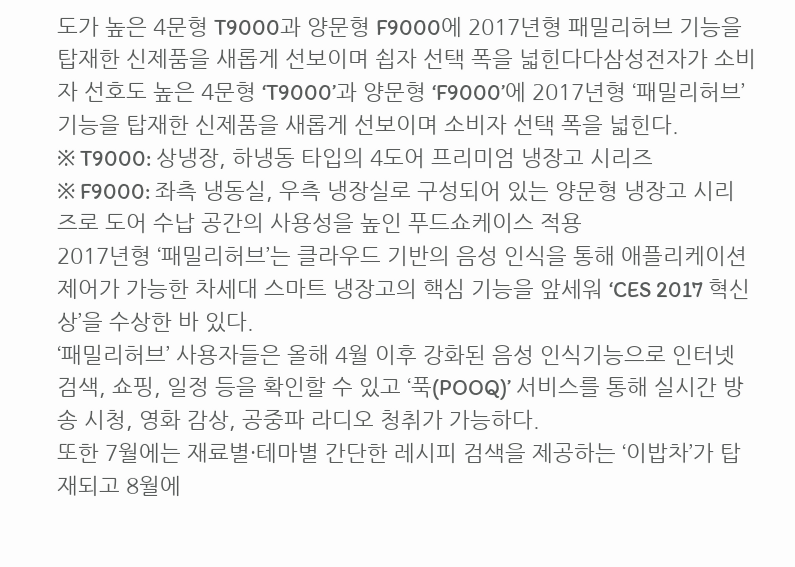도가 높은 4문형 T9000과 양문형 F9000에 2017년형 패밀리허브 기능을 탑재한 신제품을 새롭게 선보이며 쇱자 선택 폭을 넓힌다다삼성전자가 소비자 선호도 높은 4문형 ‘T9000’과 양문형 ‘F9000’에 2017년형 ‘패밀리허브’ 기능을 탑재한 신제품을 새롭게 선보이며 소비자 선택 폭을 넓힌다.
※ T9000: 상냉장, 하냉동 타입의 4도어 프리미엄 냉장고 시리즈
※ F9000: 좌측 냉동실, 우측 냉장실로 구성되어 있는 양문형 냉장고 시리즈로 도어 수납 공간의 사용성을 높인 푸드쇼케이스 적용
2017년형 ‘패밀리허브’는 클라우드 기반의 음성 인식을 통해 애플리케이션 제어가 가능한 차세대 스마트 냉장고의 핵심 기능을 앞세워 ‘CES 2017 혁신상’을 수상한 바 있다.
‘패밀리허브’ 사용자들은 올해 4월 이후 강화된 음성 인식기능으로 인터넷 검색, 쇼핑, 일정 등을 확인할 수 있고 ‘푹(POOQ)’ 서비스를 통해 실시간 방송 시청, 영화 감상, 공중파 라디오 청취가 가능하다.
또한 7월에는 재료별·테마별 간단한 레시피 검색을 제공하는 ‘이밥차’가 탑재되고 8월에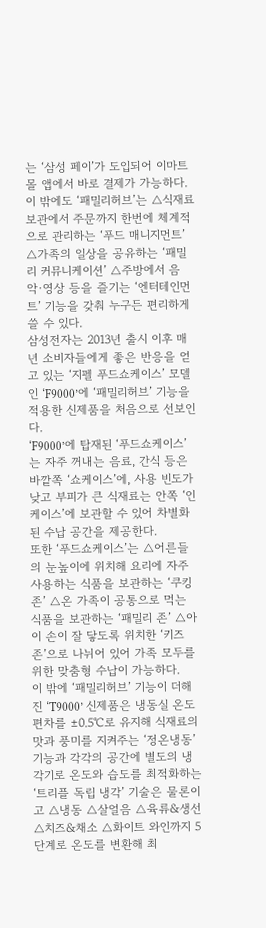는 ‘삼성 페이’가 도입되어 이마트몰 앱에서 바로 결제가 가능하다.
이 밖에도 ‘패밀리허브’는 △식재료 보관에서 주문까지 한번에 체계적으로 관리하는 ‘푸드 매니지먼트’ △가족의 일상을 공유하는 ‘패밀리 커뮤니케이션’ △주방에서 음악·영상 등을 즐기는 ‘엔터테인먼트’ 기능을 갖춰 누구든 편리하게 쓸 수 있다.
삼성전자는 2013년 출시 이후 매년 소비자들에게 좋은 반응을 얻고 있는 ‘지펠 푸드쇼케이스’ 모델인 ‘F9000’에 ‘패밀리허브’ 기능을 적용한 신제품을 처음으로 선보인다.
‘F9000’에 탑재된 ‘푸드쇼케이스’는 자주 꺼내는 음료, 간식 등은 바깥쪽 ‘쇼케이스’에, 사용 빈도가 낮고 부피가 큰 식재료는 안쪽 ‘인케이스’에 보관할 수 있어 차별화된 수납 공간을 제공한다.
또한 ‘푸드쇼케이스’는 △어른들의 눈높이에 위치해 요리에 자주 사용하는 식품을 보관하는 ‘쿠킹존’ △온 가족이 공통으로 먹는 식품을 보관하는 ‘패밀리 존’ △아이 손이 잘 닿도록 위치한 ‘키즈 존’으로 나뉘어 있어 가족 모두를 위한 맞춤형 수납이 가능하다.
이 밖에 ‘패밀리허브’ 기능이 더해진 ‘T9000’ 신제품은 냉동실 온도 편차를 ±0.5℃로 유지해 식재료의 맛과 풍미를 지켜주는 ‘정온냉동’ 기능과 각각의 공간에 별도의 냉각기로 온도와 습도를 최적화하는 ‘트리플 독립 냉각’ 기술은 물론이고 △냉동 △살얼음 △육류&생선 △치즈&채소 △화이트 와인까지 5단계로 온도를 변환해 최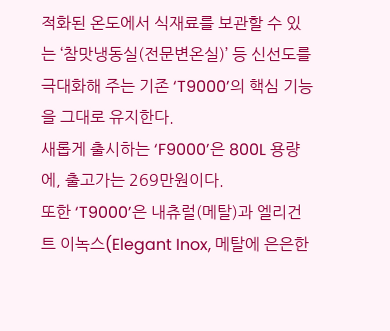적화된 온도에서 식재료를 보관할 수 있는 ‘참맛냉동실(전문변온실)’ 등 신선도를 극대화해 주는 기존 ‘T9000’의 핵심 기능을 그대로 유지한다.
새롭게 출시하는 ‘F9000’은 800L 용량에, 출고가는 269만원이다.
또한 ‘T9000’은 내츄럴(메탈)과 엘리건트 이녹스(Elegant Inox, 메탈에 은은한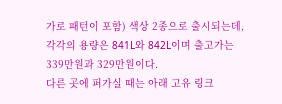가로 패턴이 포함) 색상 2종으로 출시되는데, 각각의 용량은 841L와 842L이며 출고가는339만원과 329만원이다.
다른 곳에 퍼가실 때는 아래 고유 링크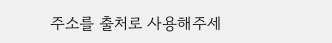주소를 출처로 사용해주세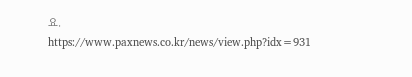요.
https://www.paxnews.co.kr/news/view.php?idx=931